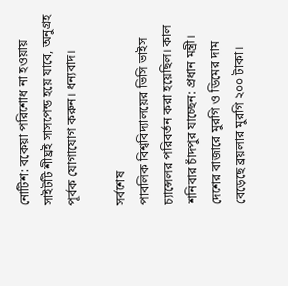নোটিশ: বকেয়া পরিশোধ না হওয়ায় সাইটটি শীঘ্রই সাসপেন্ড হয়ে যাবে, অনুগ্রহ পূর্বক যোগাযোগ করুন। ধন্যবাদ।

সর্বশেষ
পাবলিক বিশ্ববিদ্যালয়ের ভিসি ভাইস চ্যান্সেলর পরিবর্তন করা হয়েছিল। কাল শনিবার চাঁদপুর যাচ্ছেন: প্রধান মন্ত্রী। দেশের বাজারে মুরগি ও ডিমের দাম বেড়েছে ব্রয়লার মুরগি ২০০ টাকা।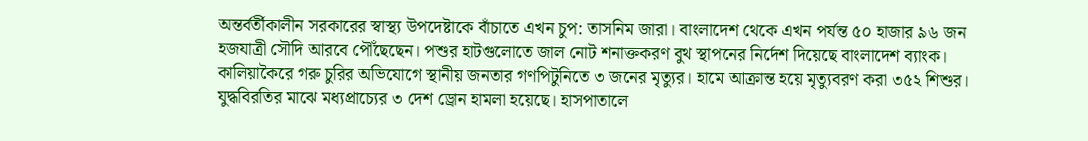অন্তর্বর্তীকালীন সরকারের স্বাস্থ্য উপদেষ্টাকে বাঁচাতে এখন চুপ: তাসনিম জারা। বাংলাদেশ থেকে এখন পর্যন্ত ৫০ হাজার ৯৬ জন হজযাত্রী সৌদি আরবে পৌঁছেছেন। পশুর হাটগুলোতে জাল নোট শনাক্তকরণ বুথ স্থাপনের নির্দেশ দিয়েছে বাংলাদেশ ব্যাংক। কালিয়াকৈরে গরু চুরির অভিযোগে স্থানীয় জনতার গণপিটুনিতে ৩ জনের মৃত্যুর। হামে আক্রান্ত হয়ে মৃত্যুবরণ করা ৩৫২ শিশুর। যুদ্ধবিরতির মাঝে মধ্যপ্রাচ্যের ৩ দেশ ড্রোন হামলা হয়েছে। হাসপাতালে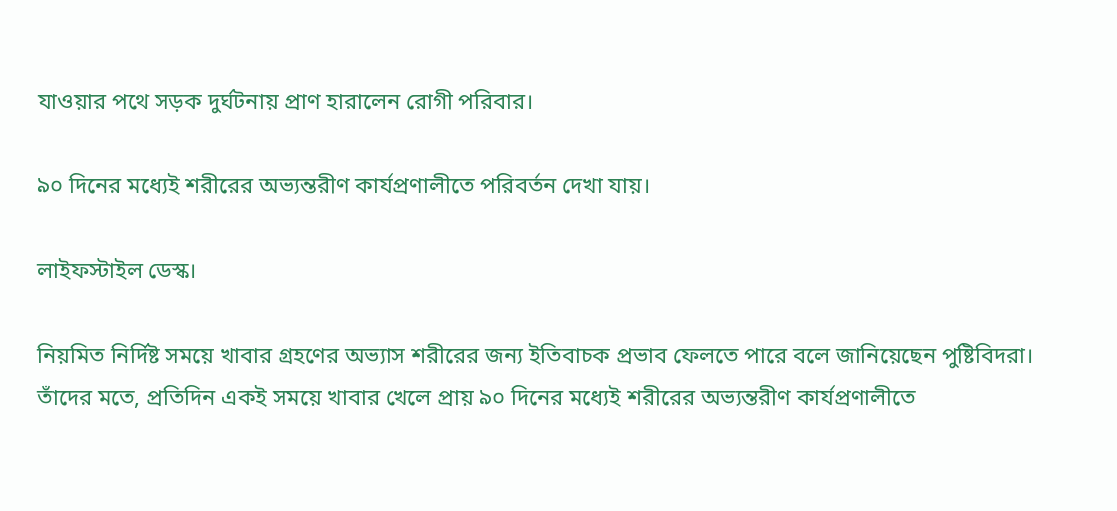যাওয়ার পথে সড়ক দুর্ঘটনায় প্রাণ হারালেন রোগী পরিবার।

৯০ দিনের মধ্যেই শরীরের অভ্যন্তরীণ কার্যপ্রণালীতে পরিবর্তন দেখা যায়।

লাইফস্টাইল ডেস্ক।

নিয়মিত নির্দিষ্ট সময়ে খাবার গ্রহণের অভ্যাস শরীরের জন্য ইতিবাচক প্রভাব ফেলতে পারে বলে জানিয়েছেন পুষ্টিবিদরা। তাঁদের মতে, প্রতিদিন একই সময়ে খাবার খেলে প্রায় ৯০ দিনের মধ্যেই শরীরের অভ্যন্তরীণ কার্যপ্রণালীতে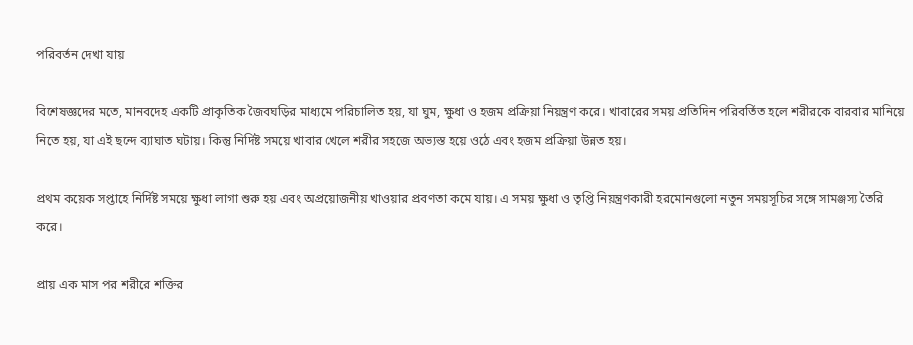পরিবর্তন দেখা যায়

বিশেষজ্ঞদের মতে, মানবদেহ একটি প্রাকৃতিক জৈবঘড়ির মাধ্যমে পরিচালিত হয়, যা ঘুম, ক্ষুধা ও হজম প্রক্রিয়া নিয়ন্ত্রণ করে। খাবারের সময় প্রতিদিন পরিবর্তিত হলে শরীরকে বারবার মানিয়ে নিতে হয়, যা এই ছন্দে ব্যাঘাত ঘটায়। কিন্তু নির্দিষ্ট সময়ে খাবার খেলে শরীর সহজে অভ্যস্ত হয়ে ওঠে এবং হজম প্রক্রিয়া উন্নত হয়।

প্রথম কয়েক সপ্তাহে নির্দিষ্ট সময়ে ক্ষুধা লাগা শুরু হয় এবং অপ্রয়োজনীয় খাওয়ার প্রবণতা কমে যায়। এ সময় ক্ষুধা ও তৃপ্তি নিয়ন্ত্রণকারী হরমোনগুলো নতুন সময়সূচির সঙ্গে সামঞ্জস্য তৈরি করে।

প্রায় এক মাস পর শরীরে শক্তির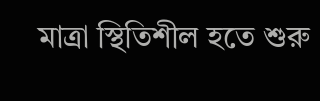মাত্রা স্থিতিশীল হতে শুরু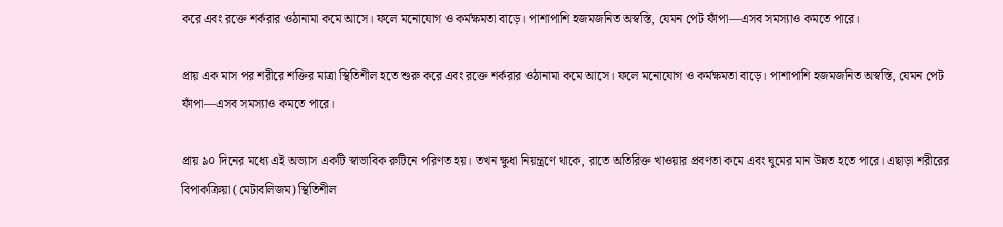করে এবং রক্তে শর্করার ওঠানামা কমে আসে। ফলে মনোযোগ ও কর্মক্ষমতা বাড়ে। পাশাপাশি হজমজনিত অস্বস্তি, যেমন পেট ফাঁপা—এসব সমস্যাও কমতে পারে।

প্রায় এক মাস পর শরীরে শক্তির মাত্রা স্থিতিশীল হতে শুরু করে এবং রক্তে শর্করার ওঠানামা কমে আসে। ফলে মনোযোগ ও কর্মক্ষমতা বাড়ে। পাশাপাশি হজমজনিত অস্বস্তি, যেমন পেট ফাঁপা—এসব সমস্যাও কমতে পারে।

প্রায় ৯০ দিনের মধ্যে এই অভ্যাস একটি স্বাভাবিক রুটিনে পরিণত হয়। তখন ক্ষুধা নিয়ন্ত্রণে থাকে, রাতে অতিরিক্ত খাওয়ার প্রবণতা কমে এবং ঘুমের মান উন্নত হতে পারে। এছাড়া শরীরের বিপাকক্রিয়া (মেটাবলিজম) স্থিতিশীল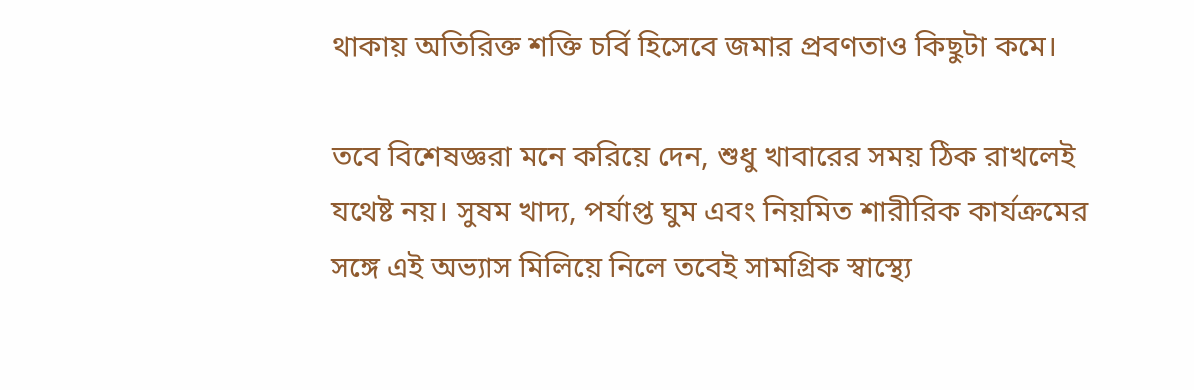থাকায় অতিরিক্ত শক্তি চর্বি হিসেবে জমার প্রবণতাও কিছুটা কমে।

তবে বিশেষজ্ঞরা মনে করিয়ে দেন, শুধু খাবারের সময় ঠিক রাখলেই যথেষ্ট নয়। সুষম খাদ্য, পর্যাপ্ত ঘুম এবং নিয়মিত শারীরিক কার্যক্রমের সঙ্গে এই অভ্যাস মিলিয়ে নিলে তবেই সামগ্রিক স্বাস্থ্যে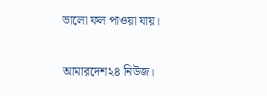ভালো ফল পাওয়া যায়।

আমারদেশ২৪ নিউজ।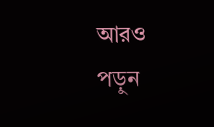আরও পড়ুন